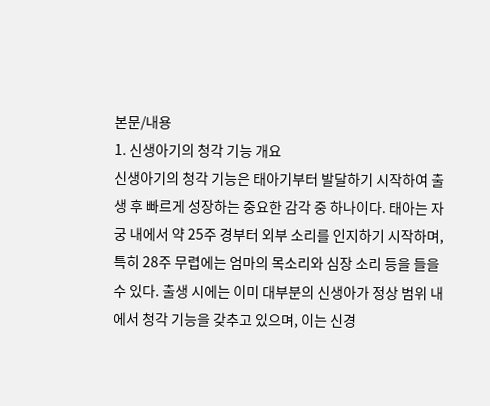본문/내용
1. 신생아기의 청각 기능 개요
신생아기의 청각 기능은 태아기부터 발달하기 시작하여 출생 후 빠르게 성장하는 중요한 감각 중 하나이다. 태아는 자궁 내에서 약 25주 경부터 외부 소리를 인지하기 시작하며, 특히 28주 무렵에는 엄마의 목소리와 심장 소리 등을 들을 수 있다. 출생 시에는 이미 대부분의 신생아가 정상 범위 내에서 청각 기능을 갖추고 있으며, 이는 신경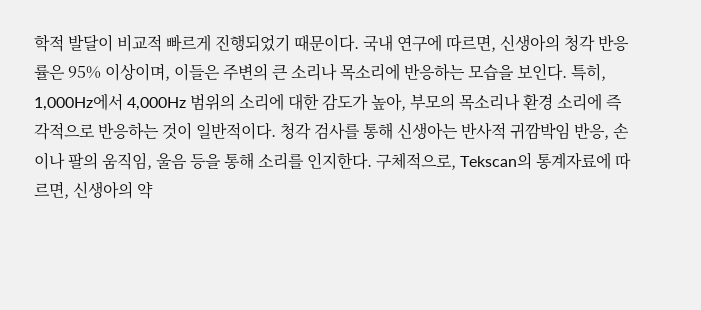학적 발달이 비교적 빠르게 진행되었기 때문이다. 국내 연구에 따르면, 신생아의 청각 반응률은 95% 이상이며, 이들은 주변의 큰 소리나 목소리에 반응하는 모습을 보인다. 특히, 1,000Hz에서 4,000Hz 범위의 소리에 대한 감도가 높아, 부모의 목소리나 환경 소리에 즉각적으로 반응하는 것이 일반적이다. 청각 검사를 통해 신생아는 반사적 귀깜박임 반응, 손이나 팔의 움직임, 울음 등을 통해 소리를 인지한다. 구체적으로, Tekscan의 통계자료에 따르면, 신생아의 약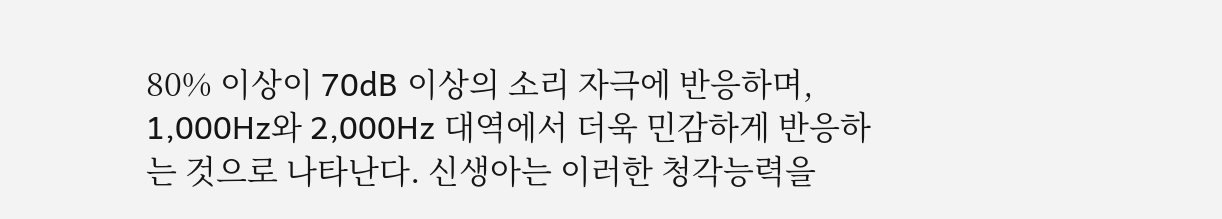80% 이상이 70dB 이상의 소리 자극에 반응하며, 1,000Hz와 2,000Hz 대역에서 더욱 민감하게 반응하는 것으로 나타난다. 신생아는 이러한 청각능력을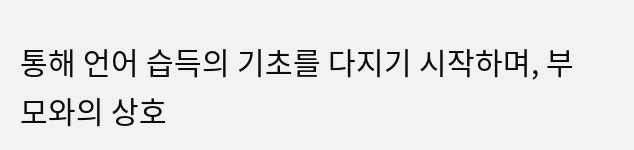통해 언어 습득의 기초를 다지기 시작하며, 부모와의 상호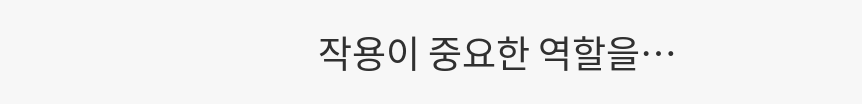작용이 중요한 역할을…